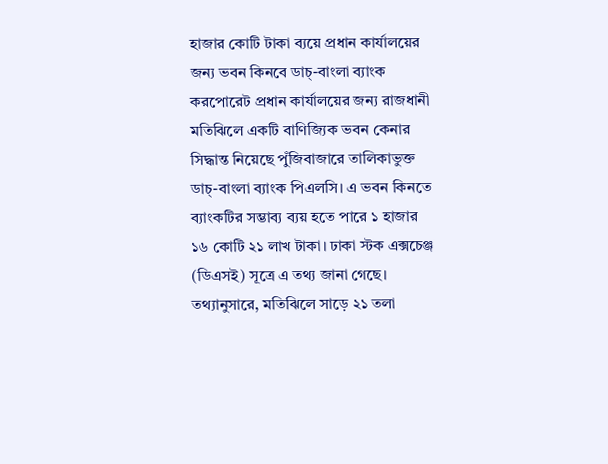হাজার কোটি টাকা ব্যয়ে প্রধান কার্যালয়ের জন্য ভবন কিনবে ডাচ্-বাংলা ব্যাংক
করপোরেট প্রধান কার্যালয়ের জন্য রাজধানী মতিঝিলে একটি বাণিজ্যিক ভবন কেনার সিদ্ধান্ত নিয়েছে পুঁজিবাজারে তালিকাভুক্ত ডাচ্-বাংলা ব্যাংক পিএলসি। এ ভবন কিনতে ব্যাংকটির সম্ভাব্য ব্যয় হতে পারে ১ হাজার ১৬ কোটি ২১ লাখ টাকা। ঢাকা স্টক এক্সচেঞ্জ (ডিএসই) সূত্রে এ তথ্য জানা গেছে।
তথ্যানুসারে, মতিঝিলে সাড়ে ২১ তলা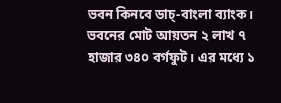ভবন কিনবে ডাচ্-বাংলা ব্যাংক। ভবনের মোট আয়তন ২ লাখ ৭ হাজার ৩৪০ বর্গফুট। এর মধ্যে ১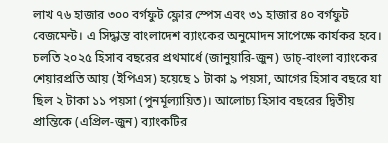লাখ ৭৬ হাজার ৩০০ বর্গফুট ফ্লোর স্পেস এবং ৩১ হাজার ৪০ বর্গফুট বেজমেন্ট। এ সিদ্ধান্ত বাংলাদেশ ব্যাংকের অনুমোদন সাপেক্ষে কার্যকর হবে।
চলতি ২০২৫ হিসাব বছরের প্রথমার্ধে (জানুয়ারি-জুন) ডাচ্-বাংলা ব্যাংকের শেয়ারপ্রতি আয় (ইপিএস) হয়েছে ১ টাকা ৯ পয়সা, আগের হিসাব বছরে যা ছিল ২ টাকা ১১ পয়সা (পুনর্মূল্যায়িত)। আলোচ্য হিসাব বছরের দ্বিতীয় প্রান্তিকে (এপ্রিল-জুন) ব্যাংকটির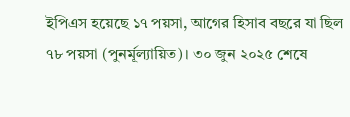ইপিএস হয়েছে ১৭ পয়সা, আগের হিসাব বছরে যা ছিল ৭৮ পয়সা (পুনর্মূল্যায়িত)। ৩০ জুন ২০২৫ শেষে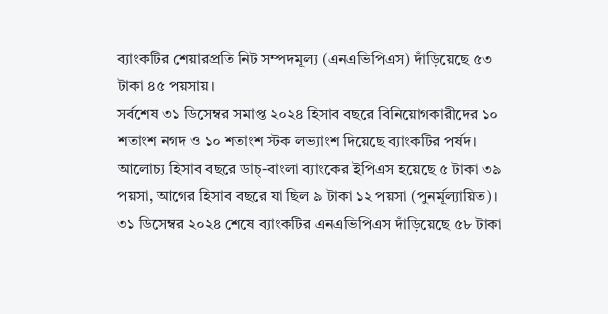ব্যাংকটির শেয়ারপ্রতি নিট সম্পদমূল্য (এনএভিপিএস) দাঁড়িয়েছে ৫৩ টাকা ৪৫ পয়সায়।
সর্বশেষ ৩১ ডিসেম্বর সমাপ্ত ২০২৪ হিসাব বছরে বিনিয়োগকারীদের ১০ শতাংশ নগদ ও ১০ শতাংশ স্টক লভ্যাংশ দিয়েছে ব্যাংকটির পর্ষদ। আলোচ্য হিসাব বছরে ডাচ্-বাংলা ব্যাংকের ইপিএস হয়েছে ৫ টাকা ৩৯ পয়সা, আগের হিসাব বছরে যা ছিল ৯ টাকা ১২ পয়সা (পুনর্মূল্যায়িত)। ৩১ ডিসেম্বর ২০২৪ শেষে ব্যাংকটির এনএভিপিএস দাঁড়িয়েছে ৫৮ টাকা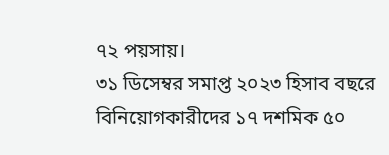৭২ পয়সায়।
৩১ ডিসেম্বর সমাপ্ত ২০২৩ হিসাব বছরে বিনিয়োগকারীদের ১৭ দশমিক ৫০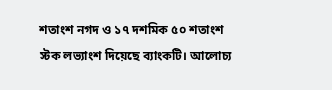শতাংশ নগদ ও ১৭ দশমিক ৫০ শতাংশ স্টক লভ্যাংশ দিয়েছে ব্যাংকটি। আলোচ্য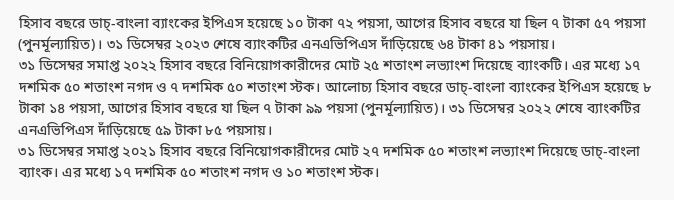হিসাব বছরে ডাচ্-বাংলা ব্যাংকের ইপিএস হয়েছে ১০ টাকা ৭২ পয়সা, আগের হিসাব বছরে যা ছিল ৭ টাকা ৫৭ পয়সা (পুনর্মূল্যায়িত)। ৩১ ডিসেম্বর ২০২৩ শেষে ব্যাংকটির এনএভিপিএস দাঁড়িয়েছে ৬৪ টাকা ৪১ পয়সায়।
৩১ ডিসেম্বর সমাপ্ত ২০২২ হিসাব বছরে বিনিয়োগকারীদের মোট ২৫ শতাংশ লভ্যাংশ দিয়েছে ব্যাংকটি। এর মধ্যে ১৭ দশমিক ৫০ শতাংশ নগদ ও ৭ দশমিক ৫০ শতাংশ স্টক। আলোচ্য হিসাব বছরে ডাচ্-বাংলা ব্যাংকের ইপিএস হয়েছে ৮ টাকা ১৪ পয়সা, আগের হিসাব বছরে যা ছিল ৭ টাকা ৯৯ পয়সা (পুনর্মূল্যায়িত)। ৩১ ডিসেম্বর ২০২২ শেষে ব্যাংকটির এনএভিপিএস দাঁড়িয়েছে ৫৯ টাকা ৮৫ পয়সায়।
৩১ ডিসেম্বর সমাপ্ত ২০২১ হিসাব বছরে বিনিয়োগকারীদের মোট ২৭ দশমিক ৫০ শতাংশ লভ্যাংশ দিয়েছে ডাচ্-বাংলা ব্যাংক। এর মধ্যে ১৭ দশমিক ৫০ শতাংশ নগদ ও ১০ শতাংশ স্টক।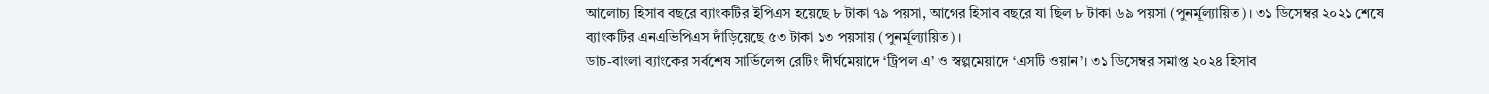আলোচ্য হিসাব বছরে ব্যাংকটির ইপিএস হয়েছে ৮ টাকা ৭৯ পয়সা, আগের হিসাব বছরে যা ছিল ৮ টাকা ৬৯ পয়সা (পুনর্মূল্যায়িত)। ৩১ ডিসেম্বর ২০২১ শেষে ব্যাংকটির এনএভিপিএস দাঁড়িয়েছে ৫৩ টাকা ১৩ পয়সায় (পুনর্মূল্যায়িত)।
ডাচ-বাংলা ব্যাংকের সর্বশেষ সার্ভিলেন্স রেটিং দীর্ঘমেয়াদে ‘ট্রিপল এ’ ও স্বল্পমেয়াদে ‘এসটি ওয়ান’। ৩১ ডিসেম্বর সমাপ্ত ২০২৪ হিসাব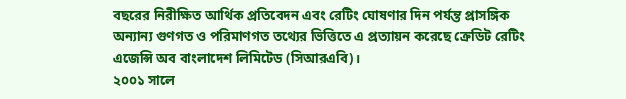বছরের নিরীক্ষিত আর্থিক প্রতিবেদন এবং রেটিং ঘোষণার দিন পর্যন্ত প্রাসঙ্গিক অন্যান্য গুণগত ও পরিমাণগত তথ্যের ভিত্তিতে এ প্রত্যায়ন করেছে ক্রেডিট রেটিং এজেন্সি অব বাংলাদেশ লিমিটেড (সিআরএবি)।
২০০১ সালে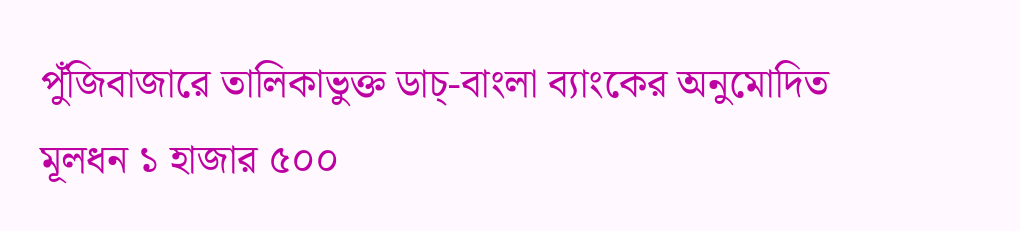পুঁজিবাজারে তালিকাভুক্ত ডাচ্-বাংলা ব্যাংকের অনুমোদিত মূলধন ১ হাজার ৫০০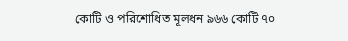কোটি ও পরিশোধিত মূলধন ৯৬৬ কোটি ৭০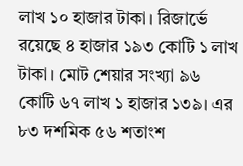লাখ ১০ হাজার টাকা। রিজার্ভে রয়েছে ৪ হাজার ১৯৩ কোটি ১ লাখ টাকা। মোট শেয়ার সংখ্যা ৯৬ কোটি ৬৭ লাখ ১ হাজার ১৩৯। এর ৮৩ দশমিক ৫৬ শতাংশ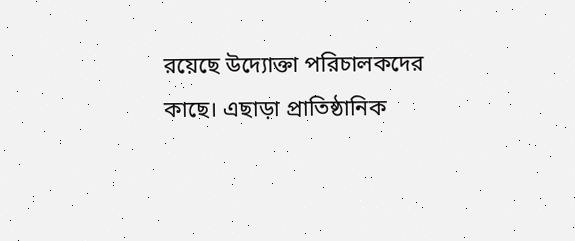রয়েছে উদ্যোক্তা পরিচালকদের কাছে। এছাড়া প্রাতিষ্ঠানিক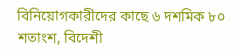বিনিয়োগকারীদের কাছে ৬ দশমিক ৮০ শতাংশ, বিদেশী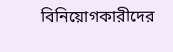বিনিয়োগকারীদের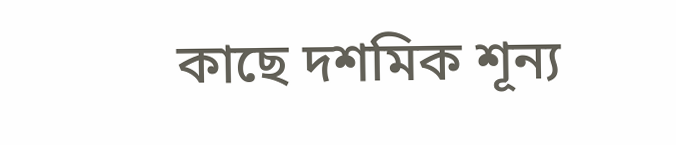কাছে দশমিক শূন্য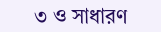৩ ও সাধারণ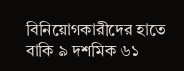বিনিয়োগকারীদের হাতে বাকি ৯ দশমিক ৬১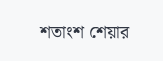শতাংশ শেয়ার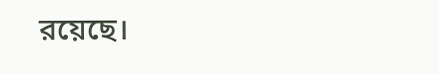রয়েছে।